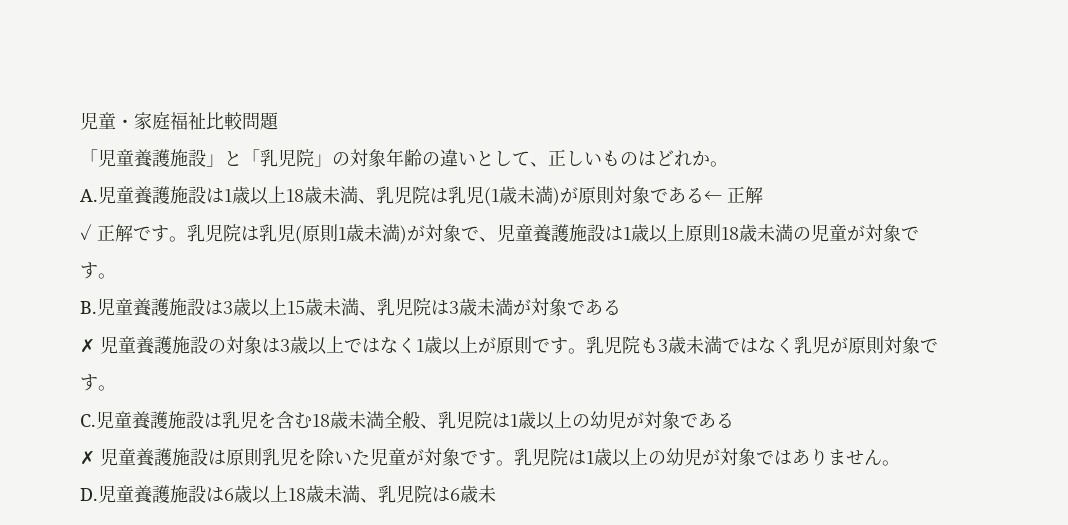児童・家庭福祉比較問題
「児童養護施設」と「乳児院」の対象年齢の違いとして、正しいものはどれか。
A.児童養護施設は1歳以上18歳未満、乳児院は乳児(1歳未満)が原則対象である← 正解
✓ 正解です。乳児院は乳児(原則1歳未満)が対象で、児童養護施設は1歳以上原則18歳未満の児童が対象です。
B.児童養護施設は3歳以上15歳未満、乳児院は3歳未満が対象である
✗ 児童養護施設の対象は3歳以上ではなく1歳以上が原則です。乳児院も3歳未満ではなく乳児が原則対象です。
C.児童養護施設は乳児を含む18歳未満全般、乳児院は1歳以上の幼児が対象である
✗ 児童養護施設は原則乳児を除いた児童が対象です。乳児院は1歳以上の幼児が対象ではありません。
D.児童養護施設は6歳以上18歳未満、乳児院は6歳未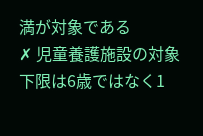満が対象である
✗ 児童養護施設の対象下限は6歳ではなく1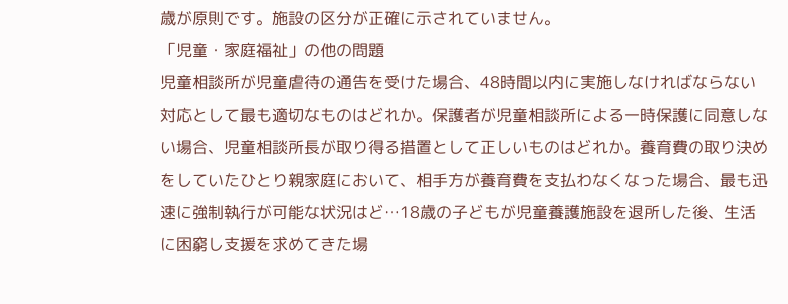歳が原則です。施設の区分が正確に示されていません。
「児童・家庭福祉」の他の問題
児童相談所が児童虐待の通告を受けた場合、48時間以内に実施しなければならない対応として最も適切なものはどれか。保護者が児童相談所による一時保護に同意しない場合、児童相談所長が取り得る措置として正しいものはどれか。養育費の取り決めをしていたひとり親家庭において、相手方が養育費を支払わなくなった場合、最も迅速に強制執行が可能な状況はど…18歳の子どもが児童養護施設を退所した後、生活に困窮し支援を求めてきた場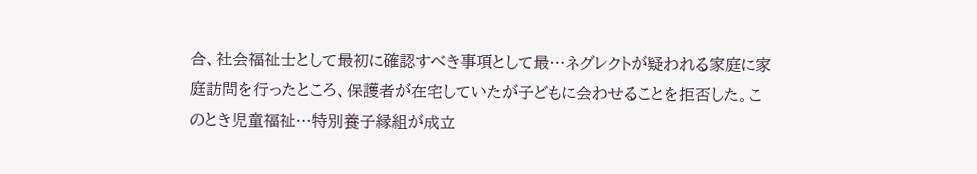合、社会福祉士として最初に確認すべき事項として最…ネグレクトが疑われる家庭に家庭訪問を行ったところ、保護者が在宅していたが子どもに会わせることを拒否した。このとき児童福祉…特別養子縁組が成立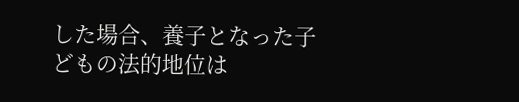した場合、養子となった子どもの法的地位は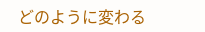どのように変わる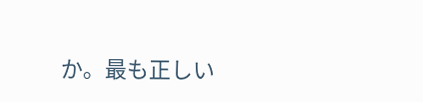か。最も正しい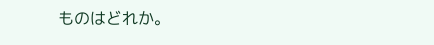ものはどれか。